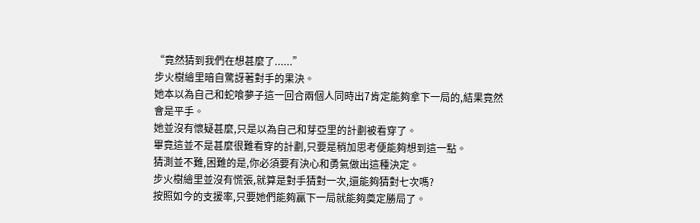“竟然猜到我們在想甚麼了......”
步火樹繪里暗自驚訝著對手的果決。
她本以為自己和蛇喰夢子這一回合兩個人同時出7肯定能夠拿下一局的,結果竟然會是平手。
她並沒有懷疑甚麼,只是以為自己和芽亞里的計劃被看穿了。
畢竟這並不是甚麼很難看穿的計劃,只要是稍加思考便能夠想到這一點。
猜測並不難,困難的是,你必須要有決心和勇氣做出這種決定。
步火樹繪里並沒有慌張,就算是對手猜對一次,還能夠猜對七次嗎?
按照如今的支援率,只要她們能夠贏下一局就能夠奠定勝局了。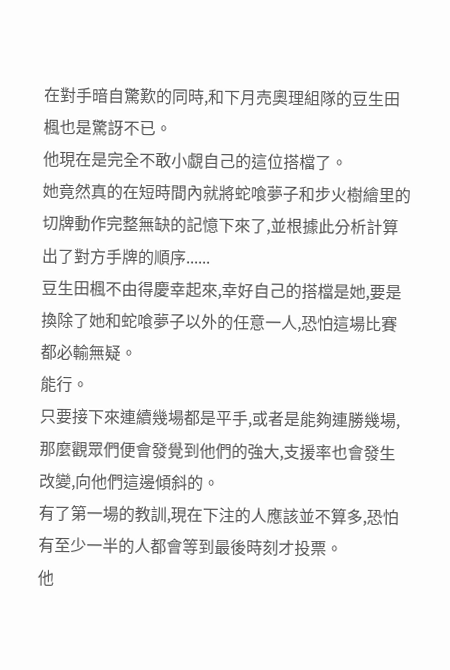在對手暗自驚歎的同時,和下月売奧理組隊的豆生田楓也是驚訝不已。
他現在是完全不敢小覷自己的這位搭檔了。
她竟然真的在短時間內就將蛇喰夢子和步火樹繪里的切牌動作完整無缺的記憶下來了,並根據此分析計算出了對方手牌的順序......
豆生田楓不由得慶幸起來,幸好自己的搭檔是她,要是換除了她和蛇喰夢子以外的任意一人,恐怕這場比賽都必輸無疑。
能行。
只要接下來連續幾場都是平手,或者是能夠連勝幾場,那麼觀眾們便會發覺到他們的強大,支援率也會發生改變,向他們這邊傾斜的。
有了第一場的教訓,現在下注的人應該並不算多,恐怕有至少一半的人都會等到最後時刻才投票。
他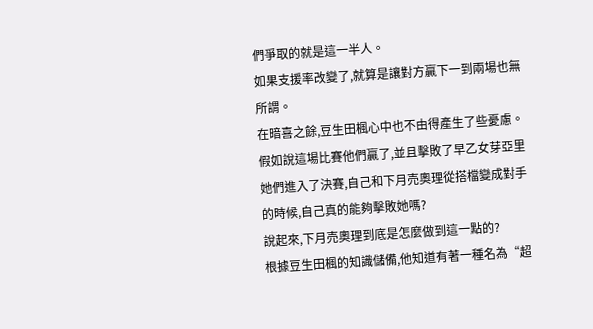們爭取的就是這一半人。
如果支援率改變了,就算是讓對方贏下一到兩場也無所謂。
在暗喜之餘,豆生田楓心中也不由得產生了些憂慮。
假如說這場比賽他們贏了,並且擊敗了早乙女芽亞里她們進入了決賽,自己和下月売奧理從搭檔變成對手的時候,自己真的能夠擊敗她嗎?
說起來,下月売奧理到底是怎麼做到這一點的?
根據豆生田楓的知識儲備,他知道有著一種名為“超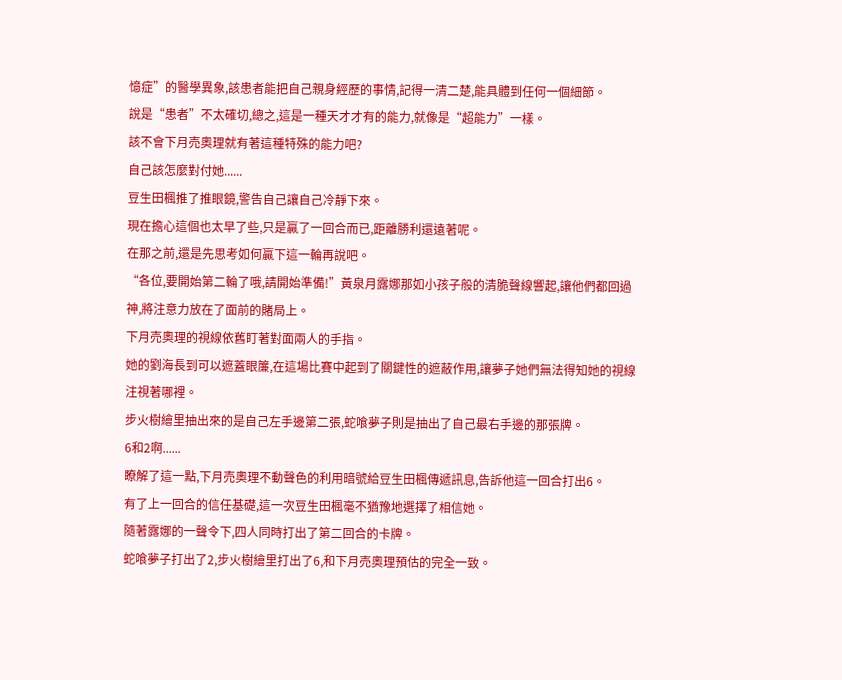憶症”的醫學異象,該患者能把自己親身經歷的事情,記得一清二楚,能具體到任何一個細節。
說是“患者”不太確切,總之,這是一種天才才有的能力,就像是“超能力”一樣。
該不會下月売奧理就有著這種特殊的能力吧?
自己該怎麼對付她......
豆生田楓推了推眼鏡,警告自己讓自己冷靜下來。
現在擔心這個也太早了些,只是贏了一回合而已,距離勝利還遠著呢。
在那之前,還是先思考如何贏下這一輪再說吧。
“各位,要開始第二輪了哦,請開始準備!”黃泉月露娜那如小孩子般的清脆聲線響起,讓他們都回過神,將注意力放在了面前的賭局上。
下月売奧理的視線依舊盯著對面兩人的手指。
她的劉海長到可以遮蓋眼簾,在這場比賽中起到了關鍵性的遮蔽作用,讓夢子她們無法得知她的視線注視著哪裡。
步火樹繪里抽出來的是自己左手邊第二張,蛇喰夢子則是抽出了自己最右手邊的那張牌。
6和2啊......
瞭解了這一點,下月売奧理不動聲色的利用暗號給豆生田楓傳遞訊息,告訴他這一回合打出6。
有了上一回合的信任基礎,這一次豆生田楓毫不猶豫地選擇了相信她。
隨著露娜的一聲令下,四人同時打出了第二回合的卡牌。
蛇喰夢子打出了2,步火樹繪里打出了6,和下月売奧理預估的完全一致。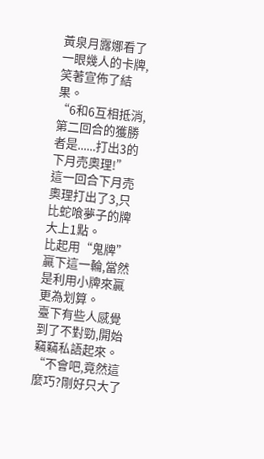黃泉月露娜看了一眼幾人的卡牌,笑著宣佈了結果。
“6和6互相抵消,第二回合的獲勝者是......打出3的下月売奧理!”
這一回合下月売奧理打出了3,只比蛇喰夢子的牌大上1點。
比起用“鬼牌”贏下這一輪,當然是利用小牌來贏更為划算。
臺下有些人感覺到了不對勁,開始竊竊私語起來。
“不會吧,竟然這麼巧?剛好只大了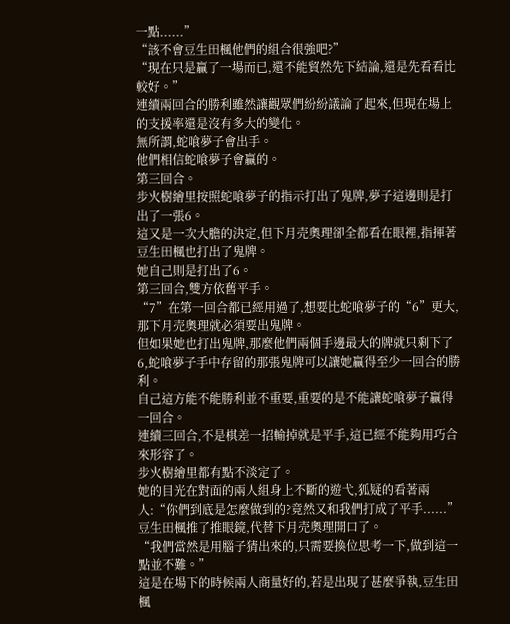一點......”
“該不會豆生田楓他們的組合很強吧?”
“現在只是贏了一場而已,還不能貿然先下結論,還是先看看比較好。”
連續兩回合的勝利雖然讓觀眾們紛紛議論了起來,但現在場上的支援率還是沒有多大的變化。
無所謂,蛇喰夢子會出手。
他們相信蛇喰夢子會贏的。
第三回合。
步火樹繪里按照蛇喰夢子的指示打出了鬼牌,夢子這邊則是打出了一張6。
這又是一次大膽的決定,但下月売奧理卻全都看在眼裡,指揮著豆生田楓也打出了鬼牌。
她自己則是打出了6。
第三回合,雙方依舊平手。
“7”在第一回合都已經用過了,想要比蛇喰夢子的“6”更大,那下月売奧理就必須要出鬼牌。
但如果她也打出鬼牌,那麼他們兩個手邊最大的牌就只剩下了6,蛇喰夢子手中存留的那張鬼牌可以讓她贏得至少一回合的勝利。
自己這方能不能勝利並不重要,重要的是不能讓蛇喰夢子贏得一回合。
連續三回合,不是棋差一招輸掉就是平手,這已經不能夠用巧合來形容了。
步火樹繪里都有點不淡定了。
她的目光在對面的兩人組身上不斷的遊弋,狐疑的看著兩人:“你們到底是怎麼做到的?竟然又和我們打成了平手......”
豆生田楓推了推眼鏡,代替下月売奧理開口了。
“我們當然是用腦子猜出來的,只需要換位思考一下,做到這一點並不難。”
這是在場下的時候兩人商量好的,若是出現了甚麼爭執,豆生田楓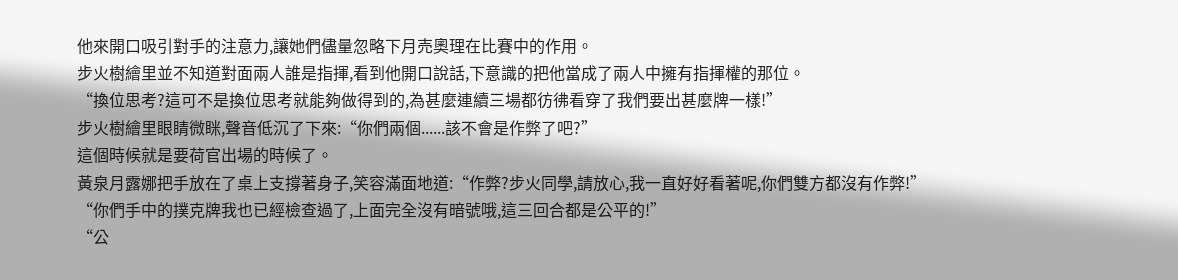他來開口吸引對手的注意力,讓她們儘量忽略下月売奧理在比賽中的作用。
步火樹繪里並不知道對面兩人誰是指揮,看到他開口說話,下意識的把他當成了兩人中擁有指揮權的那位。
“換位思考?這可不是換位思考就能夠做得到的,為甚麼連續三場都彷彿看穿了我們要出甚麼牌一樣!”
步火樹繪里眼睛微眯,聲音低沉了下來:“你們兩個......該不會是作弊了吧?”
這個時候就是要荷官出場的時候了。
黃泉月露娜把手放在了桌上支撐著身子,笑容滿面地道:“作弊?步火同學,請放心,我一直好好看著呢,你們雙方都沒有作弊!”
“你們手中的撲克牌我也已經檢查過了,上面完全沒有暗號哦,這三回合都是公平的!”
“公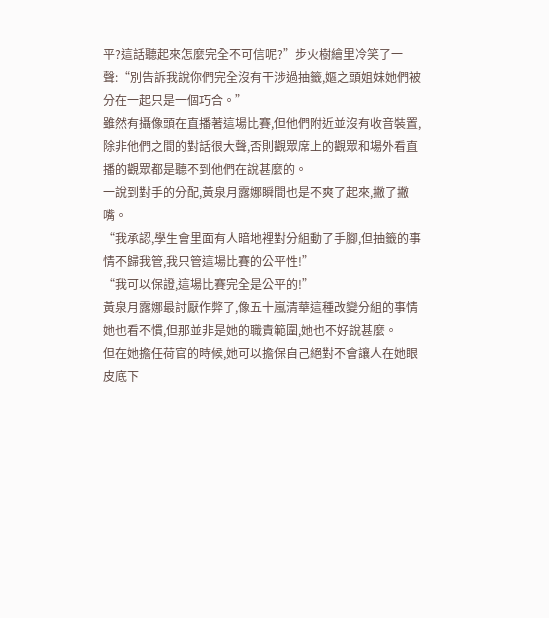平?這話聽起來怎麼完全不可信呢?”步火樹繪里冷笑了一聲:“別告訴我說你們完全沒有干涉過抽籤,嫗之頭姐妹她們被分在一起只是一個巧合。”
雖然有攝像頭在直播著這場比賽,但他們附近並沒有收音裝置,除非他們之間的對話很大聲,否則觀眾席上的觀眾和場外看直播的觀眾都是聽不到他們在說甚麼的。
一說到對手的分配,黃泉月露娜瞬間也是不爽了起來,撇了撇嘴。
“我承認,學生會里面有人暗地裡對分組動了手腳,但抽籤的事情不歸我管,我只管這場比賽的公平性!”
“我可以保證,這場比賽完全是公平的!”
黃泉月露娜最討厭作弊了,像五十嵐清華這種改變分組的事情她也看不慣,但那並非是她的職責範圍,她也不好說甚麼。
但在她擔任荷官的時候,她可以擔保自己絕對不會讓人在她眼皮底下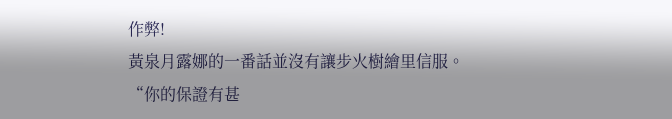作弊!
黃泉月露娜的一番話並沒有讓步火樹繪里信服。
“你的保證有甚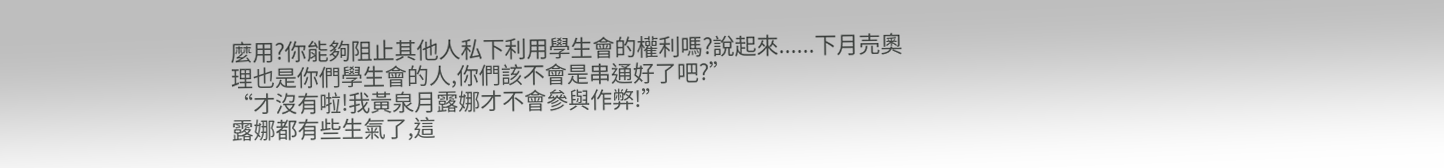麼用?你能夠阻止其他人私下利用學生會的權利嗎?說起來......下月売奧理也是你們學生會的人,你們該不會是串通好了吧?”
“才沒有啦!我黃泉月露娜才不會參與作弊!”
露娜都有些生氣了,這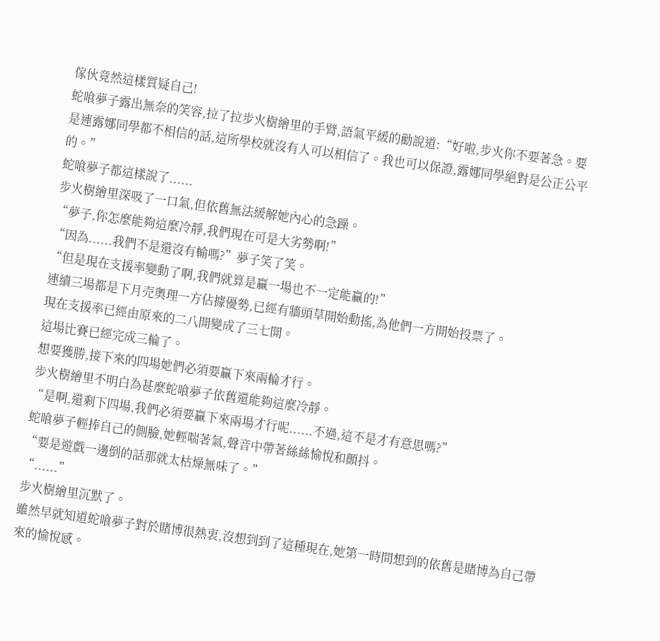傢伙竟然這樣質疑自己!
蛇喰夢子露出無奈的笑容,拉了拉步火樹繪里的手臂,語氣平緩的勸說道:“好啦,步火你不要著急。要是連露娜同學都不相信的話,這所學校就沒有人可以相信了。我也可以保證,露娜同學絕對是公正公平的。”
蛇喰夢子都這樣說了......
步火樹繪里深吸了一口氣,但依舊無法緩解她內心的急躁。
“夢子,你怎麼能夠這麼冷靜,我們現在可是大劣勢啊!”
“因為......我們不是還沒有輸嗎?”夢子笑了笑。
“但是現在支援率變動了啊,我們就算是贏一場也不一定能贏的!”
連續三場都是下月売奧理一方佔據優勢,已經有牆頭草開始動搖,為他們一方開始投票了。
現在支援率已經由原來的二八開變成了三七開。
這場比賽已經完成三輪了。
想要獲勝,接下來的四場她們必須要贏下來兩輪才行。
步火樹繪里不明白為甚麼蛇喰夢子依舊還能夠這麼冷靜。
“是啊,還剩下四場,我們必須要贏下來兩場才行呢......不過,這不是才有意思嗎?”
蛇喰夢子輕捧自己的側臉,她輕喘著氣,聲音中帶著絲絲愉悅和顫抖。
“要是遊戲一邊倒的話那就太枯燥無味了。”
“......”
步火樹繪里沉默了。
雖然早就知道蛇喰夢子對於賭博很熱衷,沒想到到了這種現在,她第一時間想到的依舊是賭博為自己帶來的愉悅感。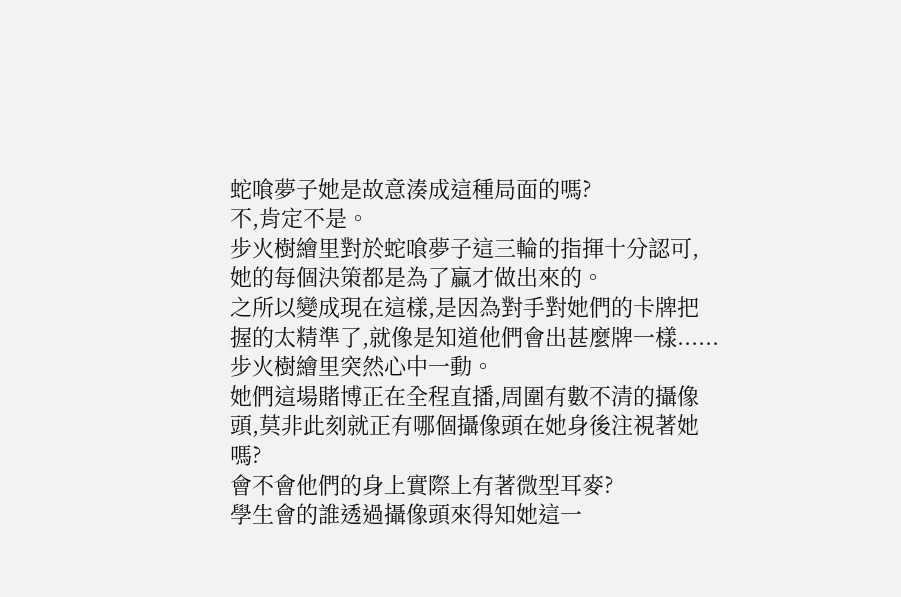蛇喰夢子她是故意湊成這種局面的嗎?
不,肯定不是。
步火樹繪里對於蛇喰夢子這三輪的指揮十分認可,她的每個決策都是為了贏才做出來的。
之所以變成現在這樣,是因為對手對她們的卡牌把握的太精準了,就像是知道他們會出甚麼牌一樣......
步火樹繪里突然心中一動。
她們這場賭博正在全程直播,周圍有數不清的攝像頭,莫非此刻就正有哪個攝像頭在她身後注視著她嗎?
會不會他們的身上實際上有著微型耳麥?
學生會的誰透過攝像頭來得知她這一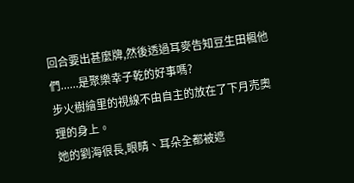回合要出甚麼牌,然後透過耳麥告知豆生田楓他們......是聚樂幸子乾的好事嗎?
步火樹繪里的視線不由自主的放在了下月売奧理的身上。
她的劉海很長,眼睛、耳朵全都被遮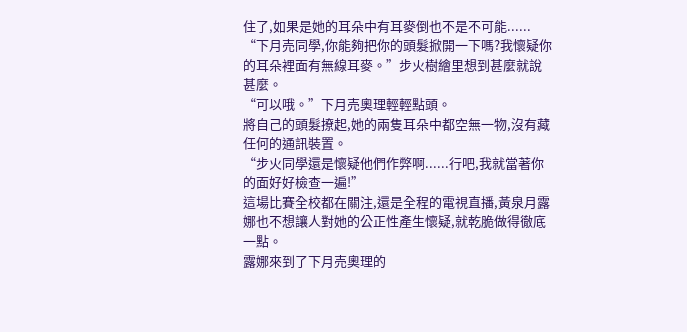住了,如果是她的耳朵中有耳麥倒也不是不可能......
“下月売同學,你能夠把你的頭髮掀開一下嗎?我懷疑你的耳朵裡面有無線耳麥。”步火樹繪里想到甚麼就說甚麼。
“可以哦。”下月売奧理輕輕點頭。
將自己的頭髮撩起,她的兩隻耳朵中都空無一物,沒有藏任何的通訊裝置。
“步火同學還是懷疑他們作弊啊......行吧,我就當著你的面好好檢查一遍!”
這場比賽全校都在關注,還是全程的電視直播,黃泉月露娜也不想讓人對她的公正性產生懷疑,就乾脆做得徹底一點。
露娜來到了下月売奧理的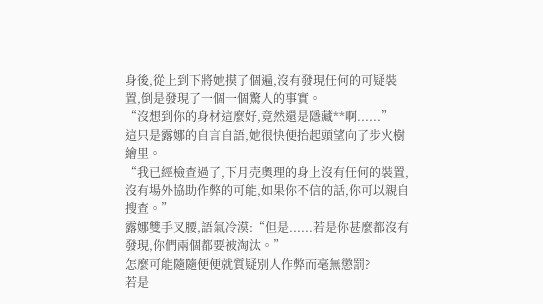身後,從上到下將她摸了個遍,沒有發現任何的可疑裝置,倒是發現了一個一個驚人的事實。
“沒想到你的身材這麼好,竟然還是隱藏**啊......”
這只是露娜的自言自語,她很快便抬起頭望向了步火樹繪里。
“我已經檢查過了,下月売奧理的身上沒有任何的裝置,沒有場外協助作弊的可能,如果你不信的話,你可以親自搜查。”
露娜雙手叉腰,語氣冷漠:“但是......若是你甚麼都沒有發現,你們兩個都要被淘汰。”
怎麼可能隨隨便便就質疑別人作弊而毫無懲罰?
若是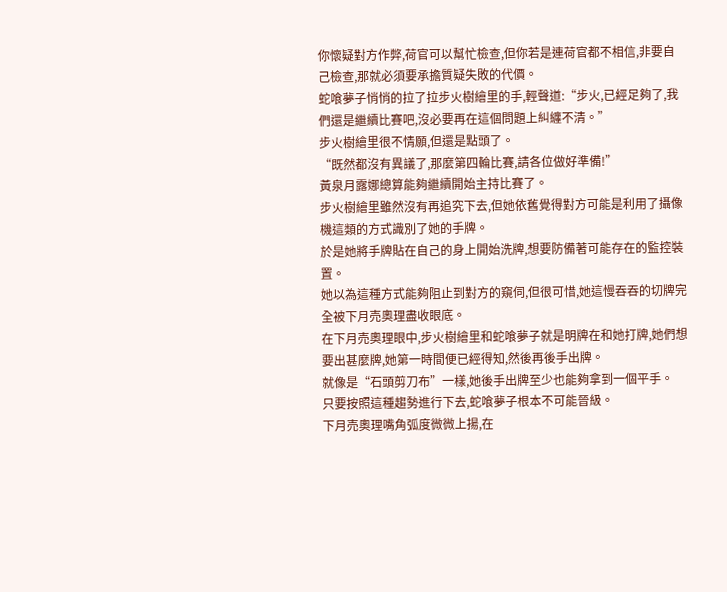你懷疑對方作弊,荷官可以幫忙檢查,但你若是連荷官都不相信,非要自己檢查,那就必須要承擔質疑失敗的代價。
蛇喰夢子悄悄的拉了拉步火樹繪里的手,輕聲道:“步火,已經足夠了,我們還是繼續比賽吧,沒必要再在這個問題上糾纏不清。”
步火樹繪里很不情願,但還是點頭了。
“既然都沒有異議了,那麼第四輪比賽,請各位做好準備!”
黃泉月露娜總算能夠繼續開始主持比賽了。
步火樹繪里雖然沒有再追究下去,但她依舊覺得對方可能是利用了攝像機這類的方式識別了她的手牌。
於是她將手牌貼在自己的身上開始洗牌,想要防備著可能存在的監控裝置。
她以為這種方式能夠阻止到對方的窺伺,但很可惜,她這慢吞吞的切牌完全被下月売奧理盡收眼底。
在下月売奧理眼中,步火樹繪里和蛇喰夢子就是明牌在和她打牌,她們想要出甚麼牌,她第一時間便已經得知,然後再後手出牌。
就像是“石頭剪刀布”一樣,她後手出牌至少也能夠拿到一個平手。
只要按照這種趨勢進行下去,蛇喰夢子根本不可能晉級。
下月売奧理嘴角弧度微微上揚,在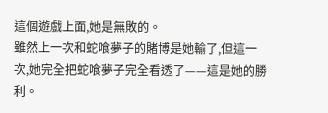這個遊戲上面,她是無敗的。
雖然上一次和蛇喰夢子的賭博是她輸了,但這一次,她完全把蛇喰夢子完全看透了——這是她的勝利。